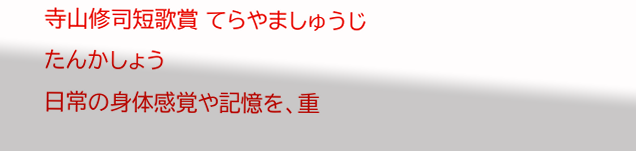寺山修司短歌賞 てらやましゅうじたんかしょう
日常の身体感覚や記憶を、重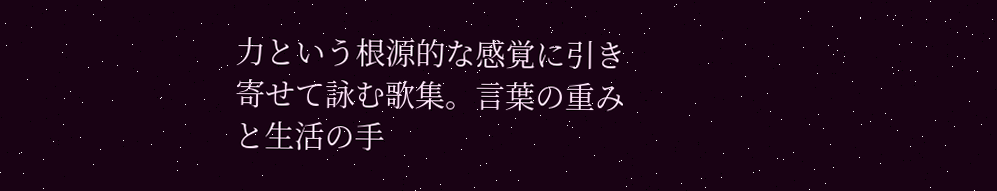力という根源的な感覚に引き寄せて詠む歌集。言葉の重みと生活の手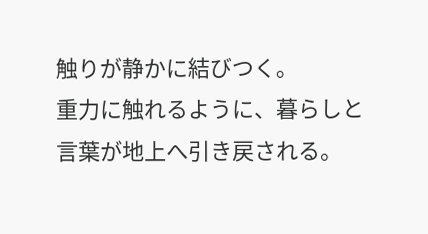触りが静かに結びつく。
重力に触れるように、暮らしと言葉が地上へ引き戻される。